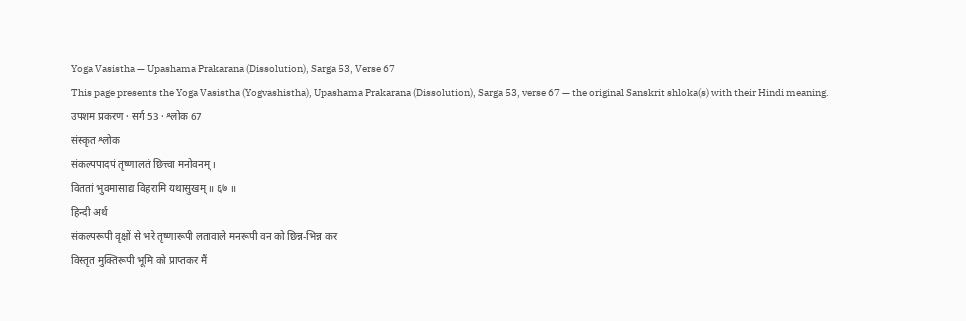Yoga Vasistha — Upashama Prakarana (Dissolution), Sarga 53, Verse 67
This page presents the Yoga Vasistha (Yogvashistha), Upashama Prakarana (Dissolution), Sarga 53, verse 67 — the original Sanskrit shloka(s) with their Hindi meaning.
उपशम प्रकरण · सर्ग 53 · श्लोक 67
संस्कृत श्लोक
संकल्पपादपं तृष्णालतं छित्त्वा मनोवनम् ।
विततां भुवमासाद्य विहरामि यथासुखम् ॥ ६७ ॥
हिन्दी अर्थ
संकल्परूपी वृक्षों से भरे तृष्णारूपी लतावाले मनरूपी वन को छिन्न-भिन्न कर
विस्तृत मुक्तिरूपी भूमि को प्राप्तकर मैं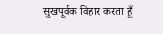सुखपूर्वक विहार करता हूँ